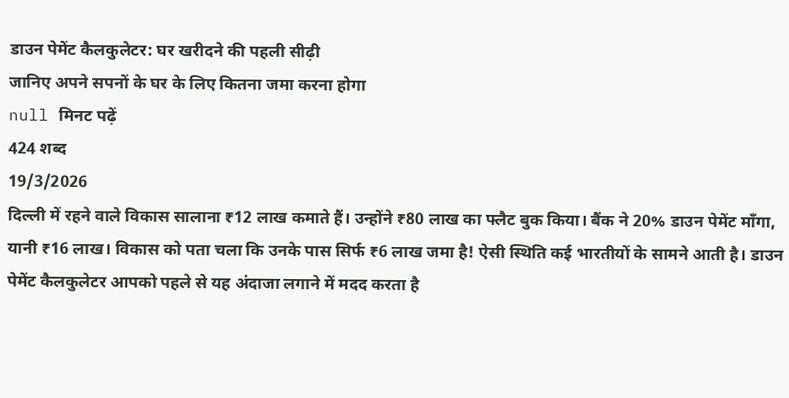डाउन पेमेंट कैलकुलेटर: घर खरीदने की पहली सीढ़ी
जानिए अपने सपनों के घर के लिए कितना जमा करना होगा
null मिनट पढ़ें
424 शब्द
19/3/2026
दिल्ली में रहने वाले विकास सालाना ₹12 लाख कमाते हैं। उन्होंने ₹80 लाख का फ्लैट बुक किया। बैंक ने 20% डाउन पेमेंट माँगा, यानी ₹16 लाख। विकास को पता चला कि उनके पास सिर्फ ₹6 लाख जमा है! ऐसी स्थिति कई भारतीयों के सामने आती है। डाउन पेमेंट कैलकुलेटर आपको पहले से यह अंदाजा लगाने में मदद करता है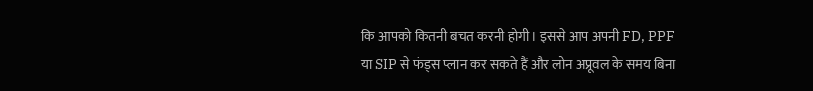कि आपको कितनी बचत करनी होगी। इससे आप अपनी FD, PPF या SIP से फंड्स प्लान कर सकते हैं और लोन अप्रूवल के समय बिना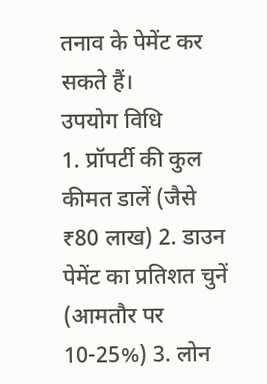तनाव के पेमेंट कर सकते हैं।
उपयोग विधि
1. प्रॉपर्टी की कुल कीमत डालें (जैसे ₹80 लाख) 2. डाउन पेमेंट का प्रतिशत चुनें (आमतौर पर 10-25%) 3. लोन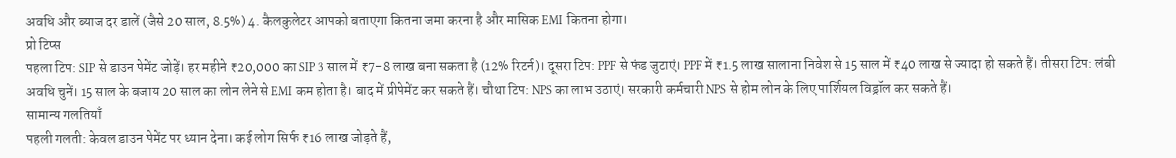अवधि और ब्याज दर डालें (जैसे 20 साल, 8.5%) 4. कैलकुलेटर आपको बताएगा कितना जमा करना है और मासिक EMI कितना होगा।
प्रो टिप्स
पहला टिप: SIP से डाउन पेमेंट जोड़ें। हर महीने ₹20,000 का SIP 3 साल में ₹7-8 लाख बना सकता है (12% रिटर्न)। दूसरा टिप: PPF से फंड जुटाएं। PPF में ₹1.5 लाख सालाना निवेश से 15 साल में ₹40 लाख से ज्यादा हो सकते हैं। तीसरा टिप: लंबी अवधि चुनें। 15 साल के बजाय 20 साल का लोन लेने से EMI कम होता है। बाद में प्रीपेमेंट कर सकते हैं। चौथा टिप: NPS का लाभ उठाएं। सरकारी कर्मचारी NPS से होम लोन के लिए पार्शियल विड्रॉल कर सकते हैं।
सामान्य गलतियाँ
पहली गलती: केवल डाउन पेमेंट पर ध्यान देना। कई लोग सिर्फ ₹16 लाख जोड़ते हैं,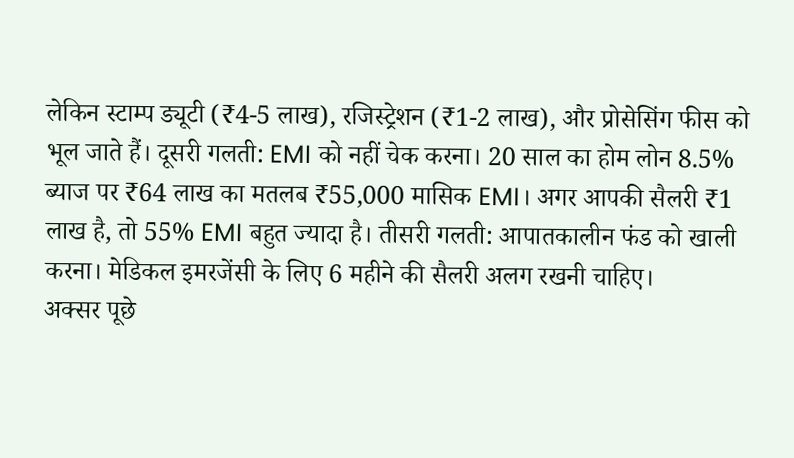लेकिन स्टाम्प ड्यूटी (₹4-5 लाख), रजिस्ट्रेशन (₹1-2 लाख), और प्रोसेसिंग फीस को भूल जाते हैं। दूसरी गलती: EMI को नहीं चेक करना। 20 साल का होम लोन 8.5% ब्याज पर ₹64 लाख का मतलब ₹55,000 मासिक EMI। अगर आपकी सैलरी ₹1 लाख है, तो 55% EMI बहुत ज्यादा है। तीसरी गलती: आपातकालीन फंड को खाली करना। मेडिकल इमरजेंसी के लिए 6 महीने की सैलरी अलग रखनी चाहिए।
अक्सर पूछे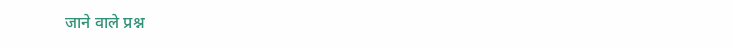जाने वाले प्रश्न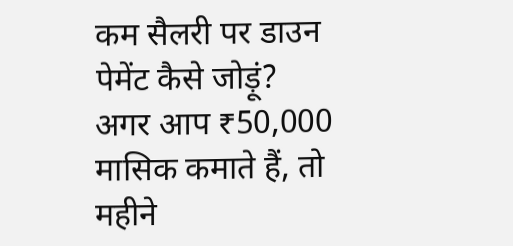कम सैलरी पर डाउन पेमेंट कैसे जोड़ूं?
अगर आप ₹50,000 मासिक कमाते हैं, तो महीने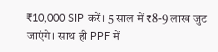₹10,000 SIP करें। 5 साल में ₹8-9 लाख जुट जाएंगे। साथ ही PPF में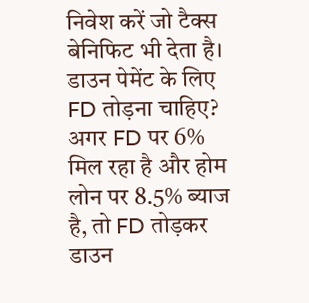निवेश करें जो टैक्स बेनिफिट भी देता है।
डाउन पेमेंट के लिए FD तोड़ना चाहिए?
अगर FD पर 6% मिल रहा है और होम लोन पर 8.5% ब्याज है, तो FD तोड़कर डाउन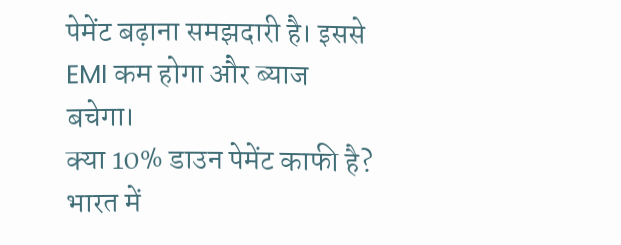पेमेंट बढ़ाना समझदारी है। इससे EMI कम होगा और ब्याज बचेगा।
क्या 10% डाउन पेमेंट काफी है?
भारत में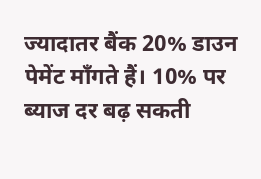ज्यादातर बैंक 20% डाउन पेमेंट माँगते हैं। 10% पर ब्याज दर बढ़ सकती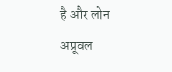है और लोन अप्रूवल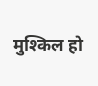मुश्किल हो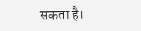सकता है।